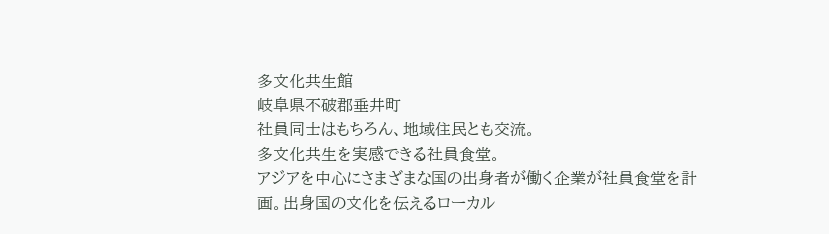多文化共生館
岐阜県不破郡垂井町
社員同士はもちろん、地域住民とも交流。
多文化共生を実感できる社員食堂。
アジアを中心にさまざまな国の出身者が働く企業が社員食堂を計画。出身国の文化を伝えるローカル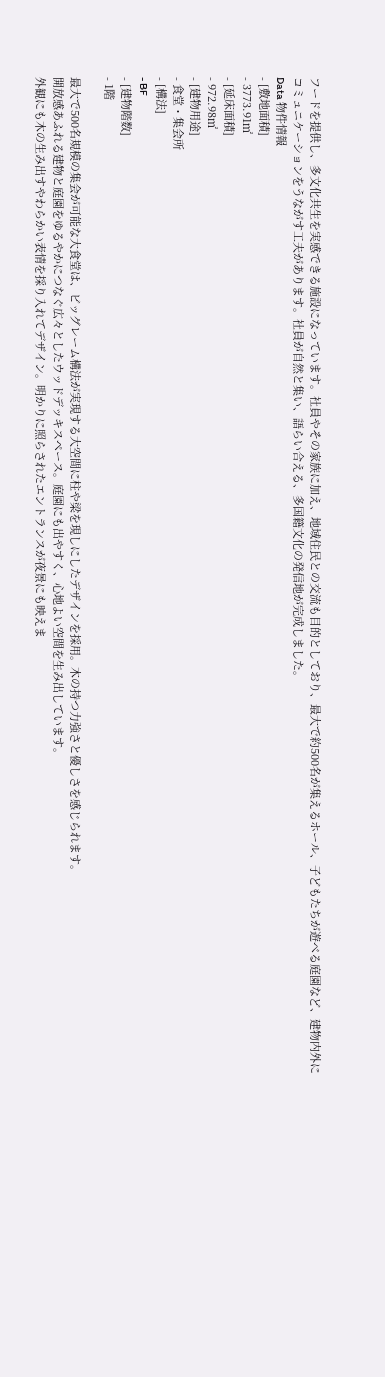フードを提供し、多文化共生を実感できる施設になっています。社員やその家族に加え、地域住民との交流も目的としており、最大で約500名が集えるホール、子どもたちが遊べる庭園など、建物内外にコミュニケーションをうながす工夫があります。社員が自然と集い、語らい合える、多国籍文化の発信地が完成しました。
Data 物件情報
- [敷地面積]
- 3773.91㎡
- [延床面積]
- 972.98㎡
- [建物用途]
- 食堂・集会所
- [構法]
- BF
- [建物階数]
- 1階

最大で500名規模の集会が可能な大食堂は、ビッグレーム構法が実現する大空間に柱や梁を現しにしたデザインを採用。木の持つ力強さと優しさを感じられます。
開放感あふれる建物と庭園をゆるやかにつなぐ広々としたウッドデッキスペース。庭園にも出やすく、心地よい空間を生み出しています。
外観にも木の生み出すやわらかい表情を採り入れてデザイン。明かりに照らされたエントランスが夜景にも映えま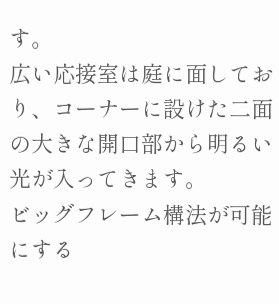す。
広い応接室は庭に面しており、コーナーに設けた二面の大きな開口部から明るい光が入ってきます。
ビッグフレーム構法が可能にする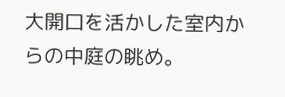大開口を活かした室内からの中庭の眺め。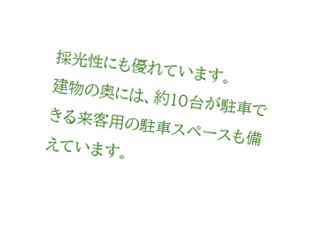採光性にも優れています。
建物の奥には、約10台が駐車できる来客用の駐車スペースも備えています。